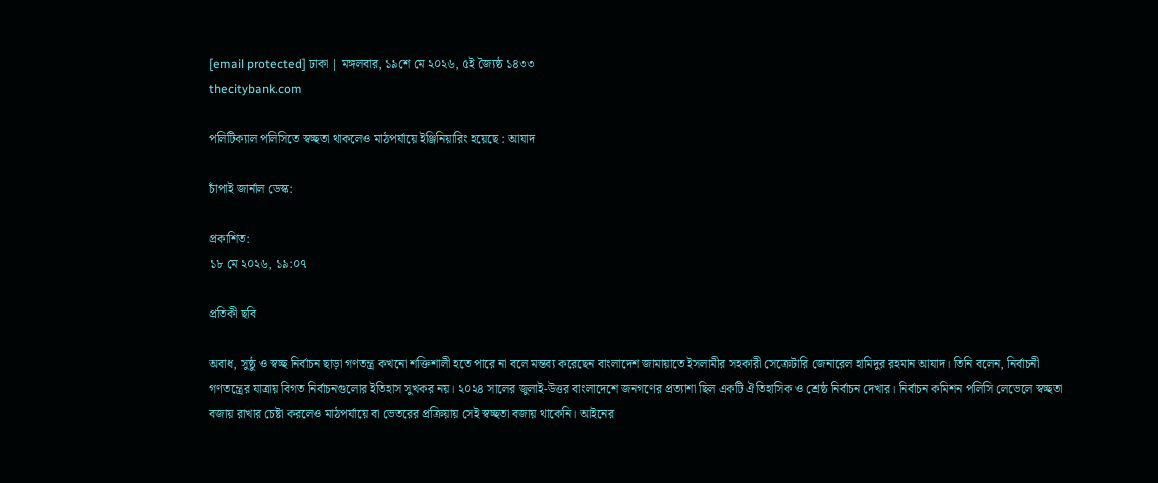[email protected] ঢাকা | মঙ্গলবার, ১৯শে মে ২০২৬, ৫ই জ্যৈষ্ঠ ১৪৩৩
thecitybank.com

পলিটিক্যাল পলিসিতে স্বচ্ছতা থাকলেও মাঠপর্যায়ে ইঞ্জিনিয়ারিং হয়েছে : আযাদ

চাঁপাই জার্নাল ডেস্ক:

প্রকাশিত:
১৮ মে ২০২৬, ১৯:০৭

প্রতিকী ছবি

অবাধ, সুষ্ঠু ও স্বচ্ছ নির্বাচন ছাড়া গণতন্ত্র কখনো শক্তিশালী হতে পারে না বলে মন্তব্য করেছেন বাংলাদেশ জামায়াতে ইসলামীর সহকারী সেক্রেটারি জেনারেল হামিদুর রহমান আযাদ। তিনি বলেন, নির্বাচনী গণতন্ত্রের যাত্রায় বিগত নির্বাচনগুলোর ইতিহাস সুখকর নয়। ২০২৪ সালের জুলাই-উত্তর বাংলাদেশে জনগণের প্রত্যাশা ছিল একটি ঐতিহাসিক ও শ্রেষ্ঠ নির্বাচন দেখার। নির্বাচন কমিশন পলিসি লেভেলে স্বচ্ছতা বজায় রাখার চেষ্টা করলেও মাঠপর্যায়ে বা ভেতরের প্রক্রিয়ায় সেই স্বচ্ছতা বজায় থাকেনি। আইনের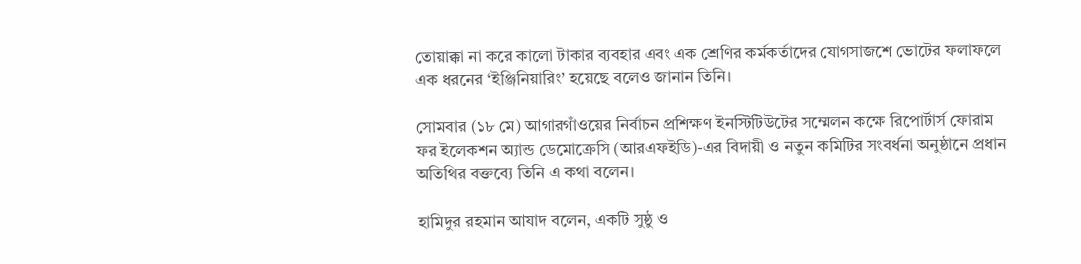তোয়াক্কা না করে কালো টাকার ব্যবহার এবং এক শ্রেণির কর্মকর্তাদের যোগসাজশে ভোটের ফলাফলে এক ধরনের ‘ইঞ্জিনিয়ারিং’ হয়েছে বলেও জানান তিনি।

সোমবার (১৮ মে) আগারগাঁওয়ের নির্বাচন প্রশিক্ষণ ইনস্টিটিউটের সম্মেলন কক্ষে রিপোর্টার্স ফোরাম ফর ইলেকশন অ্যান্ড ডেমোক্রেসি (আরএফইডি)-এর বিদায়ী ও নতুন কমিটির সংবর্ধনা অনুষ্ঠানে প্রধান অতিথির বক্তব্যে তিনি এ কথা বলেন।

হামিদুর রহমান আযাদ বলেন, একটি সুষ্ঠু ও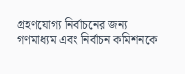গ্রহণযোগ্য নির্বাচনের জন্য গণমাধ্যম এবং নির্বাচন কমিশনকে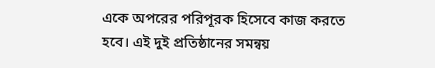একে অপরের পরিপূরক হিসেবে কাজ করতে হবে। এই দুই প্রতিষ্ঠানের সমন্বয়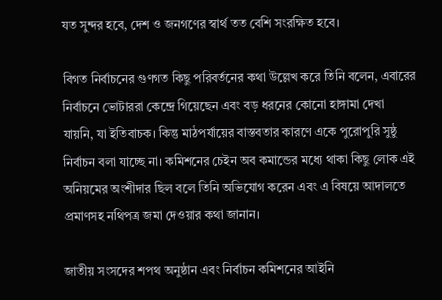যত সুন্দর হবে, দেশ ও জনগণের স্বার্থ তত বেশি সংরক্ষিত হবে।

বিগত নির্বাচনের গুণগত কিছু পরিবর্তনের কথা উল্লেখ করে তিনি বলেন, এবারের নির্বাচনে ভোটাররা কেন্দ্রে গিয়েছেন এবং বড় ধরনের কোনো হাঙ্গামা দেখা যায়নি, যা ইতিবাচক। কিন্তু মাঠপর্যায়ের বাস্তবতার কারণে একে পুরোপুরি সুষ্ঠু নির্বাচন বলা যাচ্ছে না। কমিশনের চেইন অব কমান্ডের মধ্যে থাকা কিছু লোক এই অনিয়মের অংশীদার ছিল বলে তিনি অভিযোগ করেন এবং এ বিষয়ে আদালতে প্রমাণসহ নথিপত্র জমা দেওয়ার কথা জানান।

জাতীয় সংসদের শপথ অনুষ্ঠান এবং নির্বাচন কমিশনের আইনি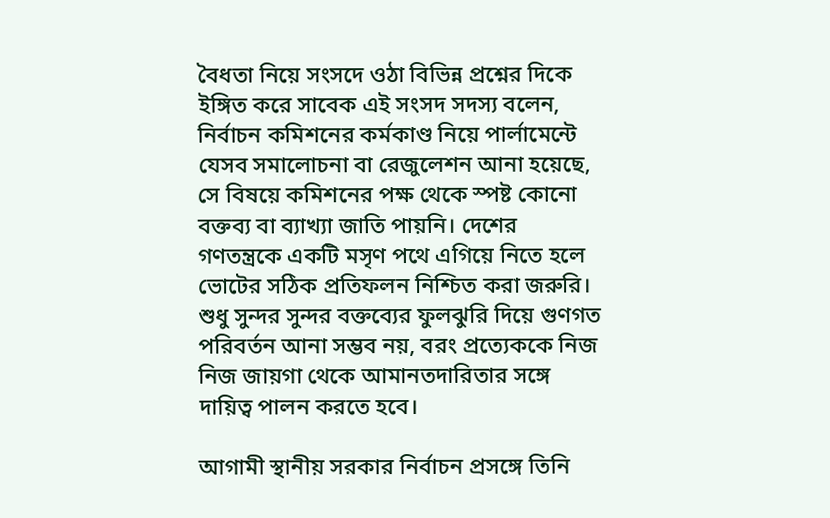বৈধতা নিয়ে সংসদে ওঠা বিভিন্ন প্রশ্নের দিকে ইঙ্গিত করে সাবেক এই সংসদ সদস্য বলেন, নির্বাচন কমিশনের কর্মকাণ্ড নিয়ে পার্লামেন্টে যেসব সমালোচনা বা রেজুলেশন আনা হয়েছে, সে বিষয়ে কমিশনের পক্ষ থেকে স্পষ্ট কোনো বক্তব্য বা ব্যাখ্যা জাতি পায়নি। দেশের গণতন্ত্রকে একটি মসৃণ পথে এগিয়ে নিতে হলে ভোটের সঠিক প্রতিফলন নিশ্চিত করা জরুরি। শুধু সুন্দর সুন্দর বক্তব্যের ফুলঝুরি দিয়ে গুণগত পরিবর্তন আনা সম্ভব নয়, বরং প্রত্যেককে নিজ নিজ জায়গা থেকে আমানতদারিতার সঙ্গে দায়িত্ব পালন করতে হবে।

আগামী স্থানীয় সরকার নির্বাচন প্রসঙ্গে তিনি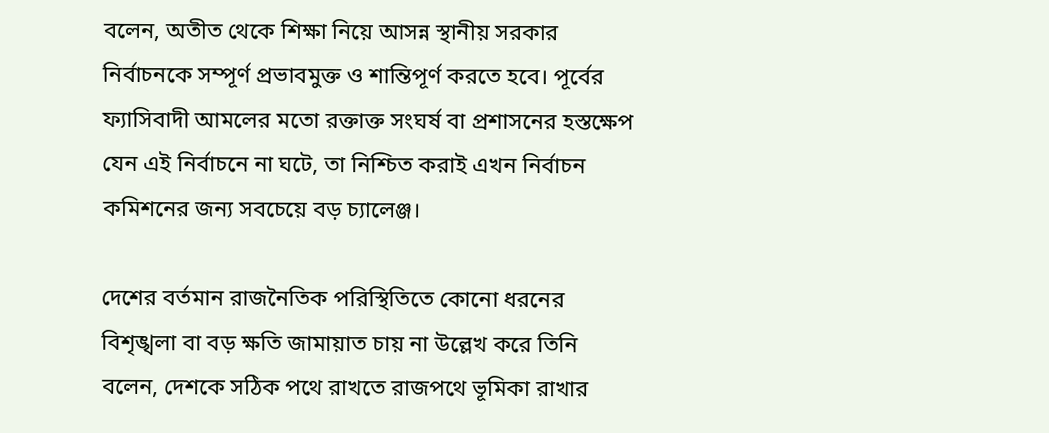বলেন, অতীত থেকে শিক্ষা নিয়ে আসন্ন স্থানীয় সরকার নির্বাচনকে সম্পূর্ণ প্রভাবমুক্ত ও শান্তিপূর্ণ করতে হবে। পূর্বের ফ্যাসিবাদী আমলের মতো রক্তাক্ত সংঘর্ষ বা প্রশাসনের হস্তক্ষেপ যেন এই নির্বাচনে না ঘটে, তা নিশ্চিত করাই এখন নির্বাচন কমিশনের জন্য সবচেয়ে বড় চ্যালেঞ্জ।

দেশের বর্তমান রাজনৈতিক পরিস্থিতিতে কোনো ধরনের বিশৃঙ্খলা বা বড় ক্ষতি জামায়াত চায় না উল্লেখ করে তিনি বলেন, দেশকে সঠিক পথে রাখতে রাজপথে ভূমিকা রাখার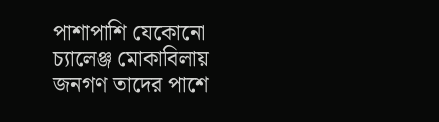পাশাপাশি যেকোনো চ্যালেঞ্জ মোকাবিলায় জনগণ তাদের পাশে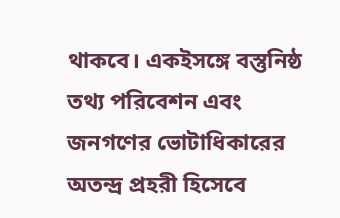থাকবে। একইসঙ্গে বস্তুনিষ্ঠ তথ্য পরিবেশন এবং জনগণের ভোটাধিকারের অতন্দ্র প্রহরী হিসেবে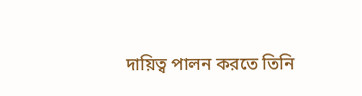দায়িত্ব পালন করতে তিনি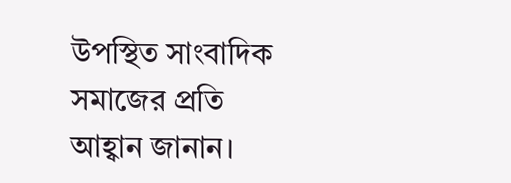উপস্থিত সাংবাদিক সমাজের প্রতি আহ্বান জানান।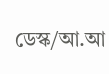ডেস্ক/আ.আ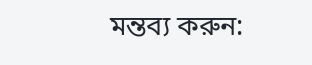মন্তব্য করুন: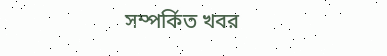সম্পর্কিত খবর